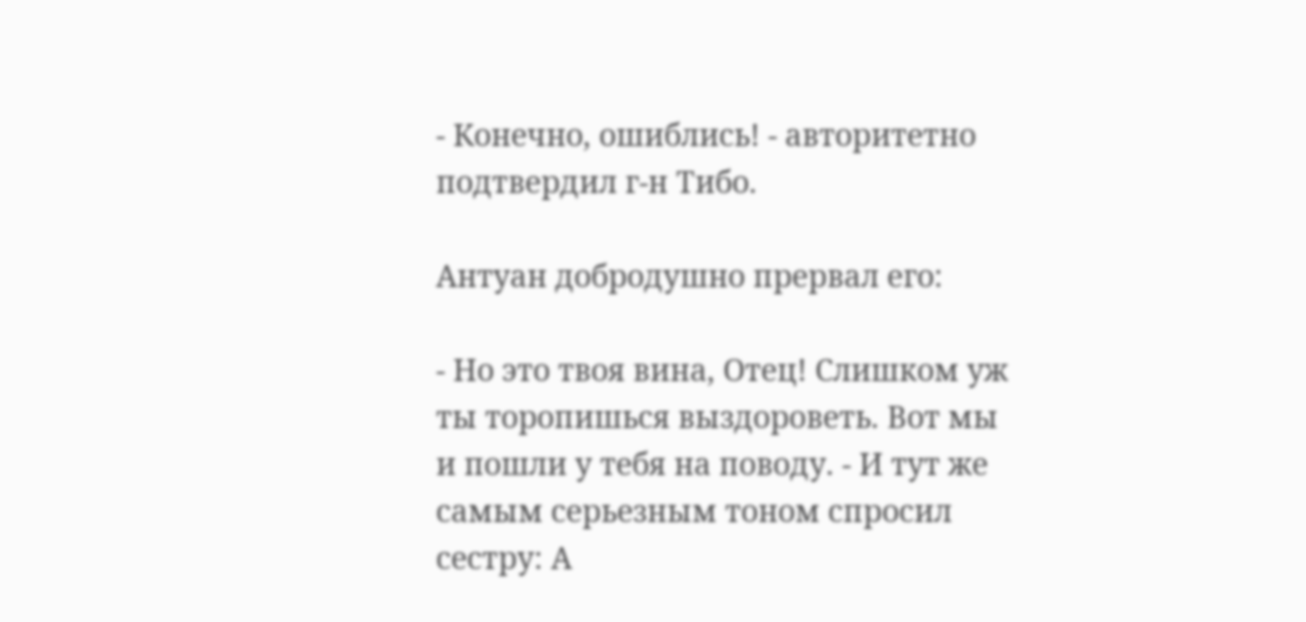- Конечно, ошиблись! - авторитетно подтвердил г-н Тибо.

Антуан добродушно прервал его:

- Но это твоя вина, Отец! Слишком уж ты торопишься выздороветь. Вот мы и пошли у тебя на поводу. - И тут же самым серьезным тоном спросил сестру: А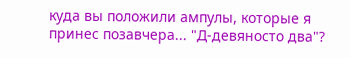куда вы положили ампулы, которые я принес позавчера... "Д-девяносто два"?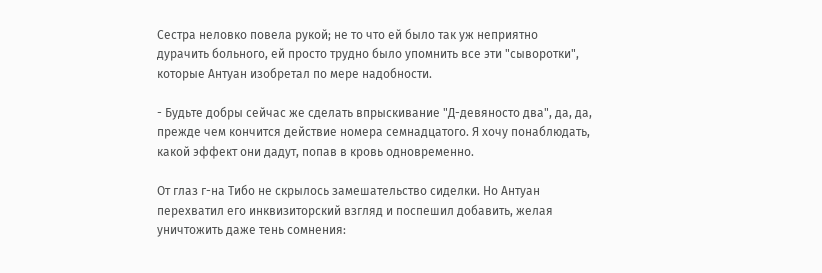Сестра неловко повела рукой; не то что ей было так уж неприятно дурачить больного, ей просто трудно было упомнить все эти "сыворотки", которые Антуан изобретал по мере надобности.

- Будьте добры сейчас же сделать впрыскивание "Д-девяносто два", да, да, прежде чем кончится действие номера семнадцатого. Я хочу понаблюдать, какой эффект они дадут, попав в кровь одновременно.

От глаз г-на Тибо не скрылось замешательство сиделки. Но Антуан перехватил его инквизиторский взгляд и поспешил добавить, желая уничтожить даже тень сомнения: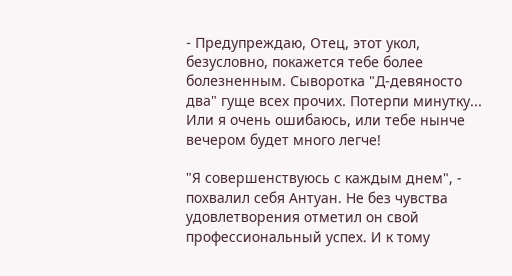- Предупреждаю, Отец, этот укол, безусловно, покажется тебе более болезненным. Сыворотка "Д-девяносто два" гуще всех прочих. Потерпи минутку... Или я очень ошибаюсь, или тебе нынче вечером будет много легче!

"Я совершенствуюсь с каждым днем", - похвалил себя Антуан. Не без чувства удовлетворения отметил он свой профессиональный успех. И к тому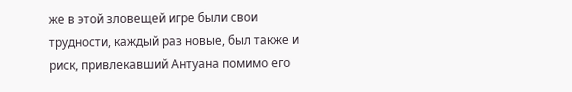же в этой зловещей игре были свои трудности, каждый раз новые, был также и риск, привлекавший Антуана помимо его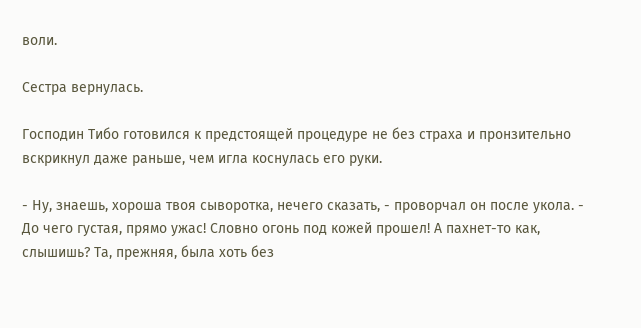воли.

Сестра вернулась.

Господин Тибо готовился к предстоящей процедуре не без страха и пронзительно вскрикнул даже раньше, чем игла коснулась его руки.

- Ну, знаешь, хороша твоя сыворотка, нечего сказать, - проворчал он после укола. - До чего густая, прямо ужас! Словно огонь под кожей прошел! А пахнет-то как, слышишь? Та, прежняя, была хоть без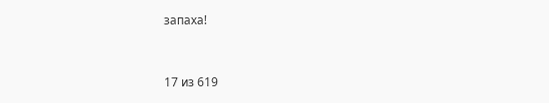запаха!



17 из 619